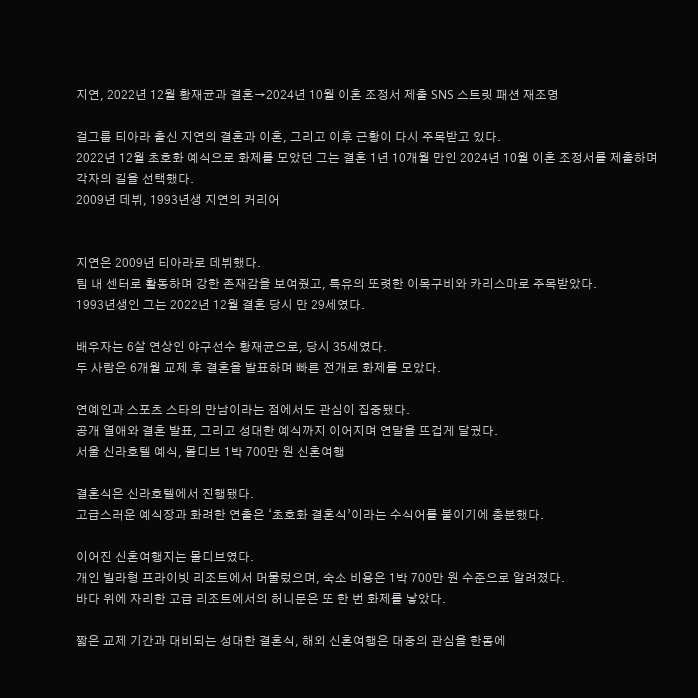지연, 2022년 12월 황재균과 결혼→2024년 10월 이혼 조정서 제출 SNS 스트릿 패션 재조명

걸그룹 티아라 출신 지연의 결혼과 이혼, 그리고 이후 근황이 다시 주목받고 있다.
2022년 12월 초호화 예식으로 화제를 모았던 그는 결혼 1년 10개월 만인 2024년 10월 이혼 조정서를 제출하며 각자의 길을 선택했다.
2009년 데뷔, 1993년생 지연의 커리어


지연은 2009년 티아라로 데뷔했다.
팀 내 센터로 활동하며 강한 존재감을 보여줬고, 특유의 또렷한 이목구비와 카리스마로 주목받았다.
1993년생인 그는 2022년 12월 결혼 당시 만 29세였다.

배우자는 6살 연상인 야구선수 황재균으로, 당시 35세였다.
두 사람은 6개월 교제 후 결혼을 발표하며 빠른 전개로 화제를 모았다.

연예인과 스포츠 스타의 만남이라는 점에서도 관심이 집중됐다.
공개 열애와 결혼 발표, 그리고 성대한 예식까지 이어지며 연말을 뜨겁게 달궜다.
서울 신라호텔 예식, 몰디브 1박 700만 원 신혼여행

결혼식은 신라호텔에서 진행됐다.
고급스러운 예식장과 화려한 연출은 ‘초호화 결혼식’이라는 수식어를 붙이기에 충분했다.

이어진 신혼여행지는 몰디브였다.
개인 빌라형 프라이빗 리조트에서 머물렀으며, 숙소 비용은 1박 700만 원 수준으로 알려졌다.
바다 위에 자리한 고급 리조트에서의 허니문은 또 한 번 화제를 낳았다.

짧은 교제 기간과 대비되는 성대한 결혼식, 해외 신혼여행은 대중의 관심을 한몸에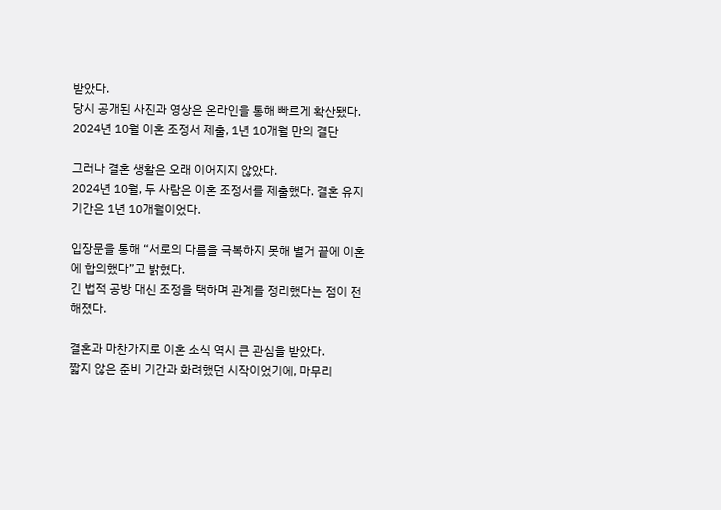받았다.
당시 공개된 사진과 영상은 온라인을 통해 빠르게 확산됐다.
2024년 10월 이혼 조정서 제출, 1년 10개월 만의 결단

그러나 결혼 생활은 오래 이어지지 않았다.
2024년 10월, 두 사람은 이혼 조정서를 제출했다. 결혼 유지 기간은 1년 10개월이었다.

입장문을 통해 “서로의 다름을 극복하지 못해 별거 끝에 이혼에 합의했다”고 밝혔다.
긴 법적 공방 대신 조정을 택하며 관계를 정리했다는 점이 전해졌다.

결혼과 마찬가지로 이혼 소식 역시 큰 관심을 받았다.
짧지 않은 준비 기간과 화려했던 시작이었기에, 마무리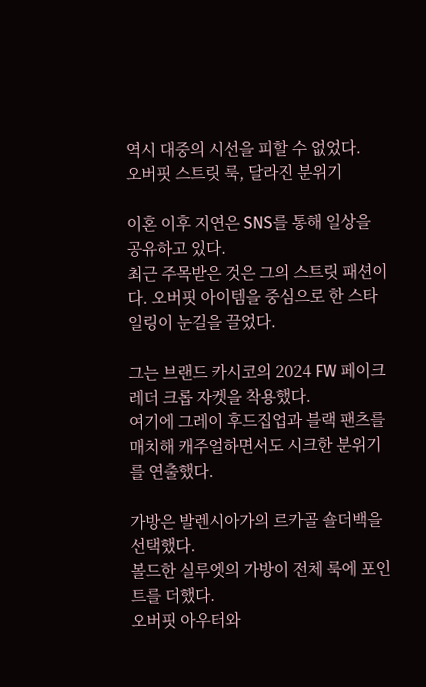역시 대중의 시선을 피할 수 없었다.
오버핏 스트릿 룩, 달라진 분위기

이혼 이후 지연은 SNS를 통해 일상을 공유하고 있다.
최근 주목받은 것은 그의 스트릿 패션이다. 오버핏 아이템을 중심으로 한 스타일링이 눈길을 끌었다.

그는 브랜드 카시코의 2024 FW 페이크 레더 크롭 자켓을 착용했다.
여기에 그레이 후드집업과 블랙 팬츠를 매치해 캐주얼하면서도 시크한 분위기를 연출했다.

가방은 발렌시아가의 르카골 숄더백을 선택했다.
볼드한 실루엣의 가방이 전체 룩에 포인트를 더했다.
오버핏 아우터와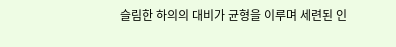슬림한 하의의 대비가 균형을 이루며 세련된 인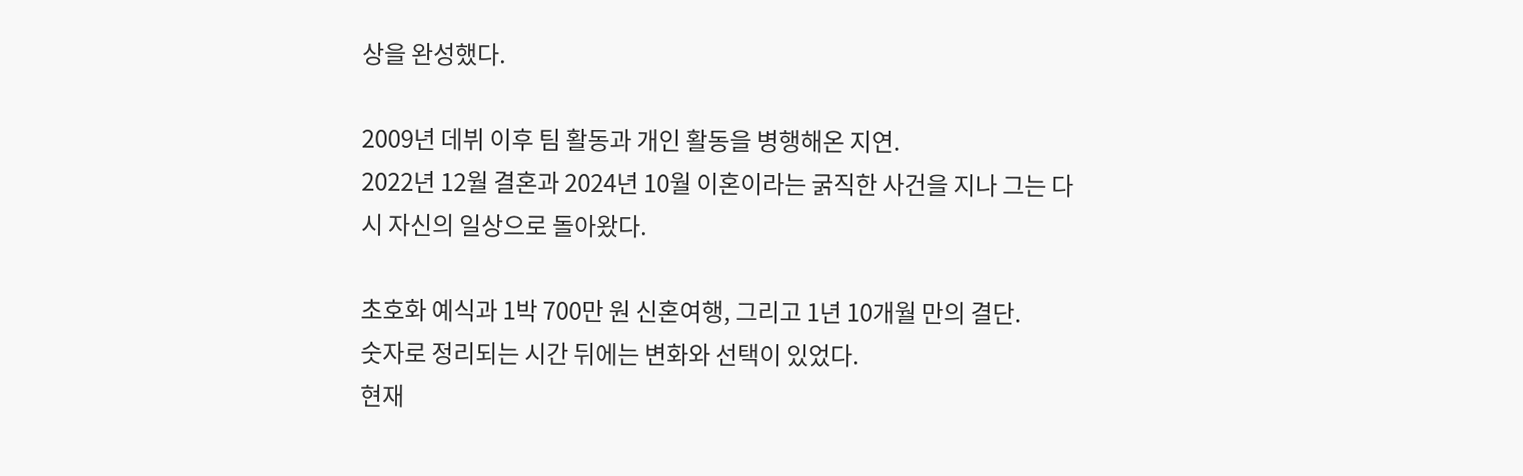상을 완성했다.

2009년 데뷔 이후 팀 활동과 개인 활동을 병행해온 지연.
2022년 12월 결혼과 2024년 10월 이혼이라는 굵직한 사건을 지나 그는 다시 자신의 일상으로 돌아왔다.

초호화 예식과 1박 700만 원 신혼여행, 그리고 1년 10개월 만의 결단.
숫자로 정리되는 시간 뒤에는 변화와 선택이 있었다.
현재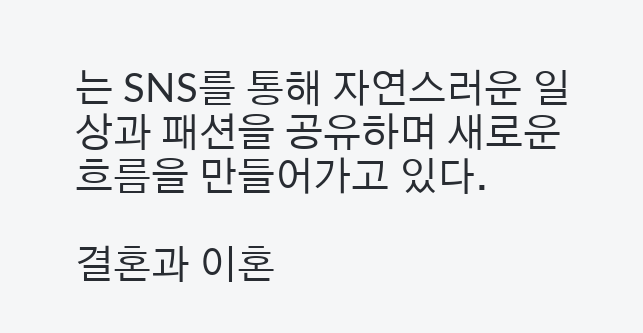는 SNS를 통해 자연스러운 일상과 패션을 공유하며 새로운 흐름을 만들어가고 있다.

결혼과 이혼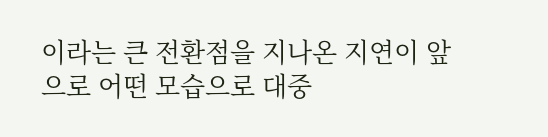이라는 큰 전환점을 지나온 지연이 앞으로 어떤 모습으로 대중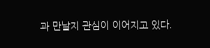과 만날지 관심이 이어지고 있다.